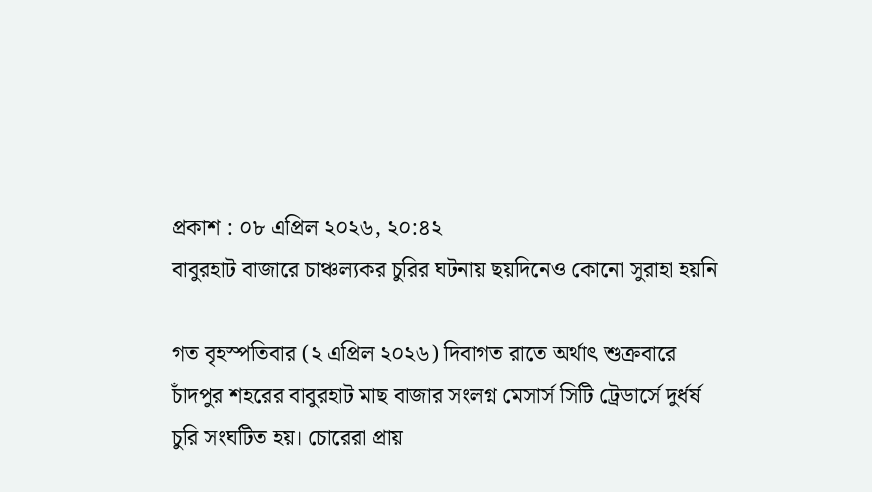প্রকাশ : ০৮ এপ্রিল ২০২৬, ২০:৪২
বাবুরহাট বাজারে চাঞ্চল্যকর চুরির ঘটনায় ছয়দিনেও কোনো সুরাহা হয়নি

গত বৃহস্পতিবার (২ এপ্রিল ২০২৬) দিবাগত রাতে অর্থাৎ শুক্রবারে চাঁদপুর শহরের বাবুরহাট মাছ বাজার সংলগ্ন মেসার্স সিটি ট্রেডার্সে দুর্ধর্ষ চুরি সংঘটিত হয়। চোরেরা প্রায়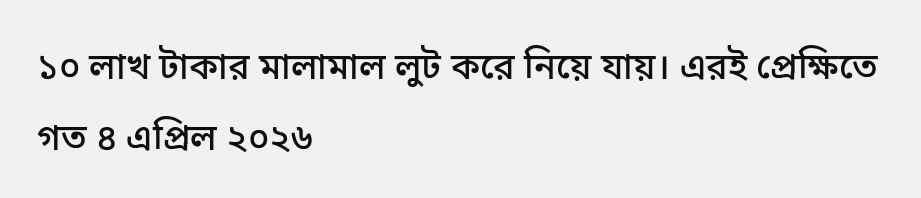১০ লাখ টাকার মালামাল লুট করে নিয়ে যায়। এরই প্রেক্ষিতে গত ৪ এপ্রিল ২০২৬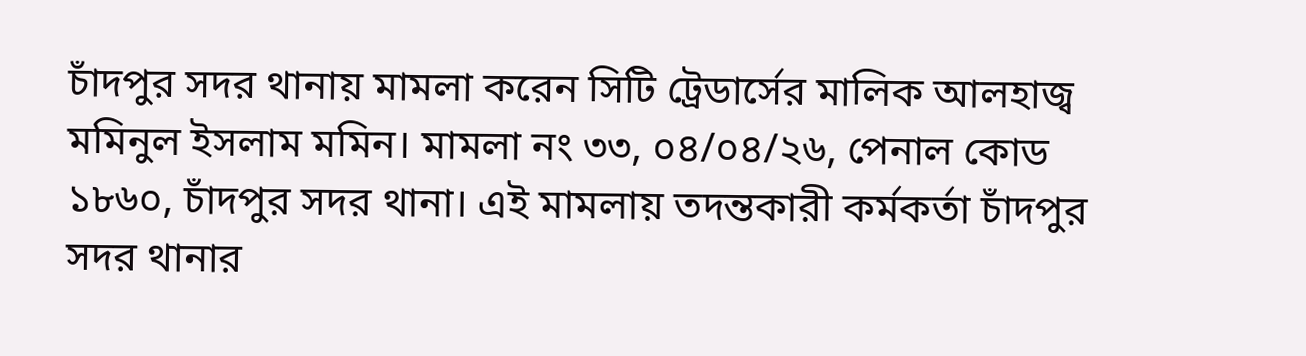চাঁদপুর সদর থানায় মামলা করেন সিটি ট্রেডার্সের মালিক আলহাজ্ব মমিনুল ইসলাম মমিন। মামলা নং ৩৩, ০৪/০৪/২৬, পেনাল কোড ১৮৬০, চাঁদপুর সদর থানা। এই মামলায় তদন্তকারী কর্মকর্তা চাঁদপুর সদর থানার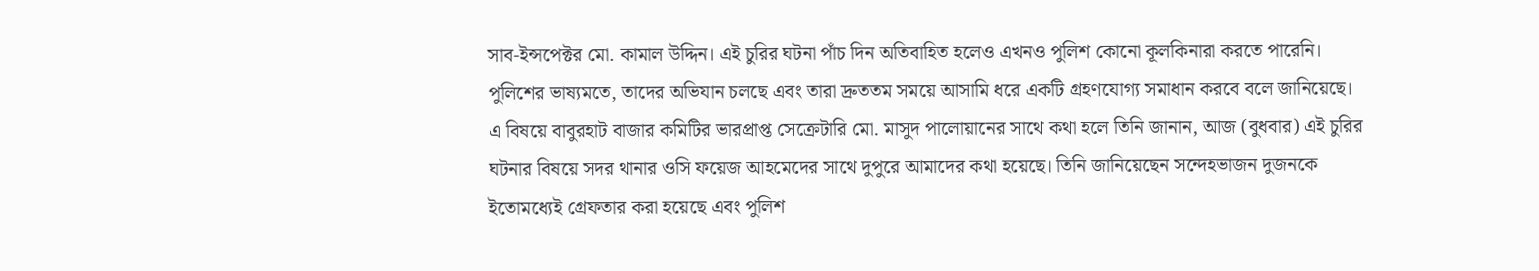সাব-ইন্সপেক্টর মো. কামাল উদ্দিন। এই চুরির ঘটনা পাঁচ দিন অতিবাহিত হলেও এখনও পুলিশ কোনো কূলকিনারা করতে পারেনি। পুলিশের ভাষ্যমতে, তাদের অভিযান চলছে এবং তারা দ্রুততম সময়ে আসামি ধরে একটি গ্রহণযোগ্য সমাধান করবে বলে জানিয়েছে।
এ বিষয়ে বাবুরহাট বাজার কমিটির ভারপ্রাপ্ত সেক্রেটারি মো. মাসুদ পালোয়ানের সাথে কথা হলে তিনি জানান, আজ (বুধবার) এই চুরির ঘটনার বিষয়ে সদর থানার ওসি ফয়েজ আহমেদের সাথে দুপুরে আমাদের কথা হয়েছে। তিনি জানিয়েছেন সন্দেহভাজন দুজনকে ইতোমধ্যেই গ্রেফতার করা হয়েছে এবং পুলিশ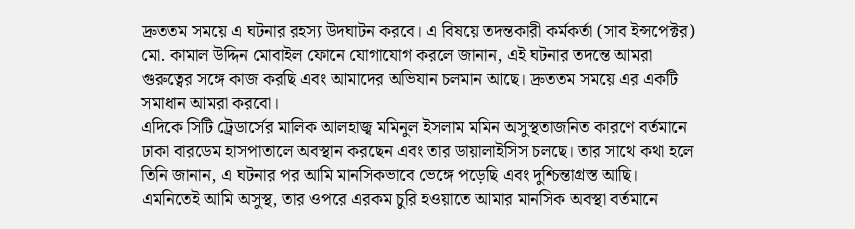দ্রুততম সময়ে এ ঘটনার রহস্য উদঘাটন করবে। এ বিষয়ে তদন্তকারী কর্মকর্তা (সাব ইন্সপেক্টর) মো. কামাল উদ্দিন মোবাইল ফোনে যোগাযোগ করলে জানান, এই ঘটনার তদন্তে আমরা গুরুত্বের সঙ্গে কাজ করছি এবং আমাদের অভিযান চলমান আছে। দ্রুততম সময়ে এর একটি সমাধান আমরা করবো।
এদিকে সিটি ট্রেডার্সের মালিক আলহাজ্ব মমিনুল ইসলাম মমিন অসুস্থতাজনিত কারণে বর্তমানে ঢাকা বারডেম হাসপাতালে অবস্থান করছেন এবং তার ডায়ালাইসিস চলছে। তার সাথে কথা হলে তিনি জানান, এ ঘটনার পর আমি মানসিকভাবে ভেঙ্গে পড়েছি এবং দুশ্চিন্তাগ্রস্ত আছি। এমনিতেই আমি অসুস্থ, তার ওপরে এরকম চুরি হওয়াতে আমার মানসিক অবস্থা বর্তমানে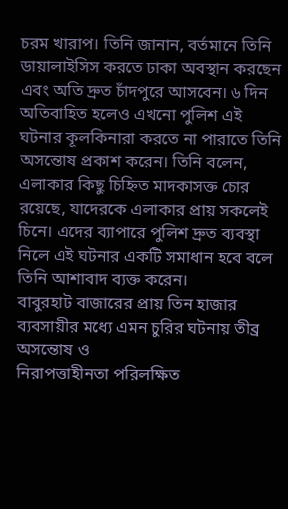চরম খারাপ। তিনি জানান, বর্তমানে তিনি ডায়ালাইসিস করতে ঢাকা অবস্থান করছেন এবং অতি দ্রুত চাঁদপুরে আসবেন। ৬ দিন অতিবাহিত হলেও এখনো পুলিশ এই ঘটনার কূলকিনারা করতে না পারাতে তিনি অসন্তোষ প্রকাশ করেন। তিনি বলেন, এলাকার কিছু চিহ্নিত মাদকাসক্ত চোর রয়েছে, যাদেরকে এলাকার প্রায় সকলেই চিনে। এদের ব্যাপারে পুলিশ দ্রুত ব্যবস্থা নিলে এই ঘটনার একটি সমাধান হবে বলে তিনি আশাবাদ ব্যক্ত করেন।
বাবুরহাট বাজারের প্রায় তিন হাজার ব্যবসায়ীর মধ্যে এমন চুরির ঘটনায় তীব্র অসন্তোষ ও
নিরাপত্তাহীনতা পরিলক্ষিত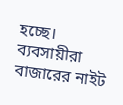হচ্ছে। ব্যবসায়ীরা বাজারের নাইট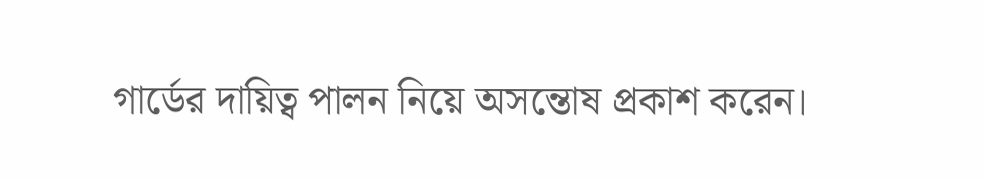গার্ডের দায়িত্ব পালন নিয়ে অসন্তোষ প্রকাশ করেন।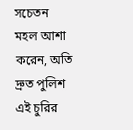সচেতন মহল আশা করেন, অতি দ্রুত পুলিশ এই চুরির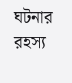ঘটনার রহস্য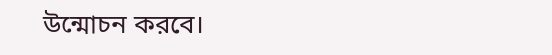উন্মোচন করবে।